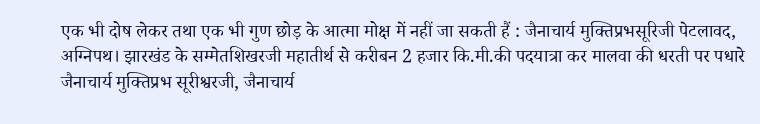एक भी दोष लेकर तथा एक भी गुण छोड़ के आत्मा मोक्ष में नहीं जा सकती हैं : जैनाचार्य मुक्तिप्रभसूरिजी पेटलावद, अग्निपथ। झारखंड के सम्मेतशिखरजी महातीर्थ से करीबन 2 हजार कि.मी.की पदयात्रा कर मालवा की धरती पर पधारे जैनाचार्य मुक्तिप्रभ सूरीश्वरजी, जैनाचार्य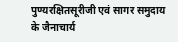पुण्यरक्षितसूरीजी एवं सागर समुदाय के जैनाचार्य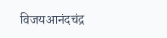विजयआनंदचंद्र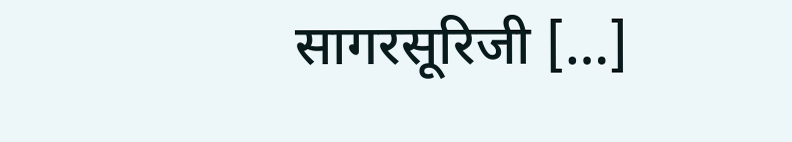सागरसूरिजी […]